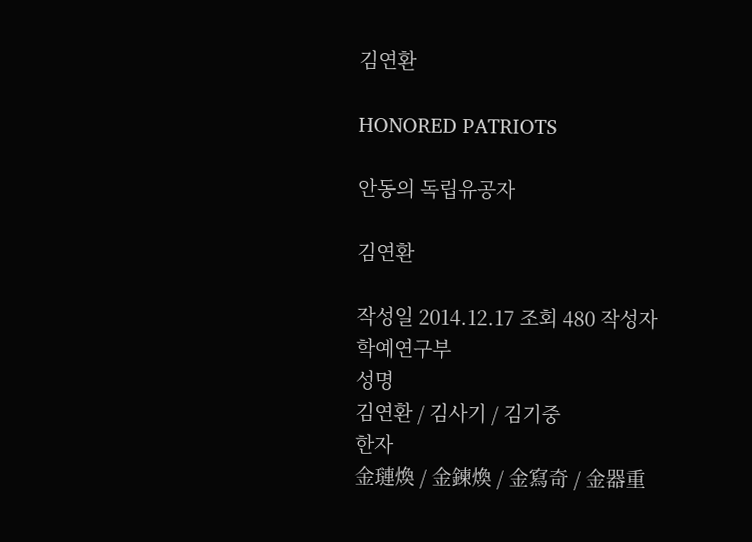김연환

HONORED PATRIOTS

안동의 독립유공자

김연환

작성일 2014.12.17 조회 480 작성자 학예연구부
성명
김연환 / 김사기 / 김기중
한자
金璉煥 / 金鍊煥 / 金寫奇 / 金器重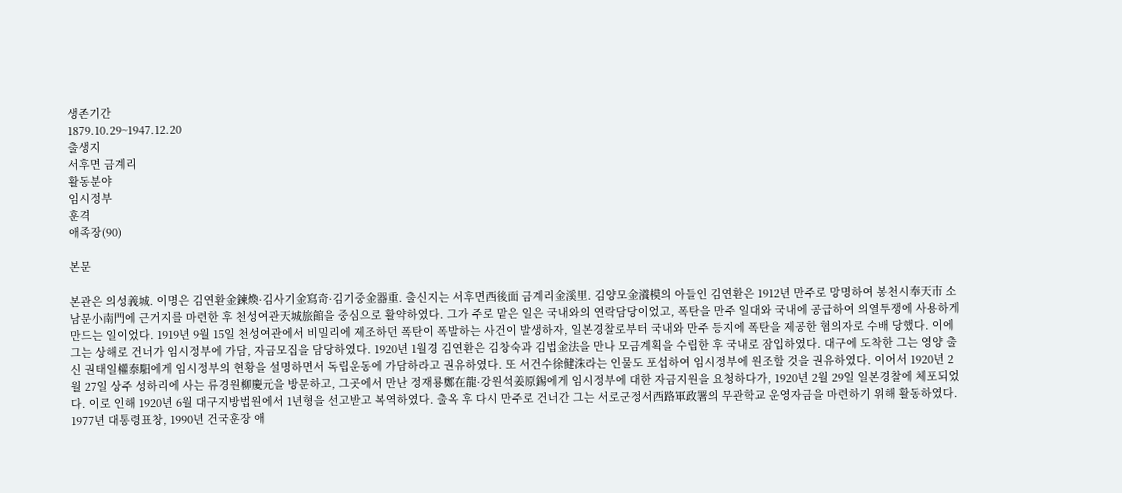생존기간
1879.10.29~1947.12.20
출생지
서후면 금계리
활동분야
임시정부
훈격
애족장(90)

본문

본관은 의성義城. 이명은 김연환金鍊煥·김사기金寫奇·김기중金器重. 출신지는 서후면西後面 금계리金溪里. 김양모金瀁模의 아들인 김연환은 1912년 만주로 망명하여 봉천시奉天市 소남문小南門에 근거지를 마련한 후 천성여관天城旅館을 중심으로 활약하였다. 그가 주로 맡은 일은 국내와의 연락담당이었고, 폭탄을 만주 일대와 국내에 공급하여 의열투쟁에 사용하게 만드는 일이었다. 1919년 9월 15일 천성여관에서 비밀리에 제조하던 폭탄이 폭발하는 사건이 발생하자, 일본경찰로부터 국내와 만주 등지에 폭탄을 제공한 혐의자로 수배 당했다. 이에 그는 상해로 건너가 임시정부에 가담, 자금모집을 담당하였다. 1920년 1월경 김연환은 김창숙과 김법金法을 만나 모금계획을 수립한 후 국내로 잠입하였다. 대구에 도착한 그는 영양 출신 권태일權泰馹에게 임시정부의 현황을 설명하면서 독립운동에 가담하라고 권유하였다. 또 서건수徐健洙라는 인물도 포섭하여 임시정부에 원조할 것을 권유하였다. 이어서 1920년 2월 27일 상주 성하리에 사는 류경원柳慶元을 방문하고, 그곳에서 만난 정재룡鄭在龍·강원석姜原錫에게 임시정부에 대한 자금지원을 요청하다가, 1920년 2월 29일 일본경찰에 체포되었다. 이로 인해 1920년 6월 대구지방법원에서 1년형을 선고받고 복역하였다. 출옥 후 다시 만주로 건너간 그는 서로군정서西路軍政署의 무관학교 운영자금을 마련하기 위해 활동하였다. 1977년 대통령표창, 1990년 건국훈장 애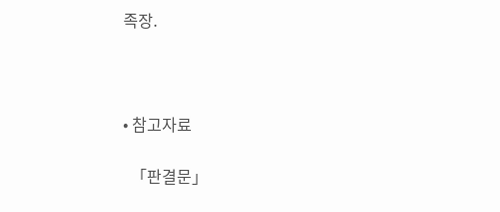족장.



• 참고자료

  「판결문」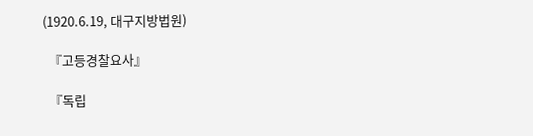(1920.6.19, 대구지방법원)

  『고등경찰요사』

  『독립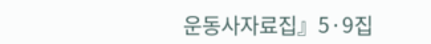운동사자료집』5·9집